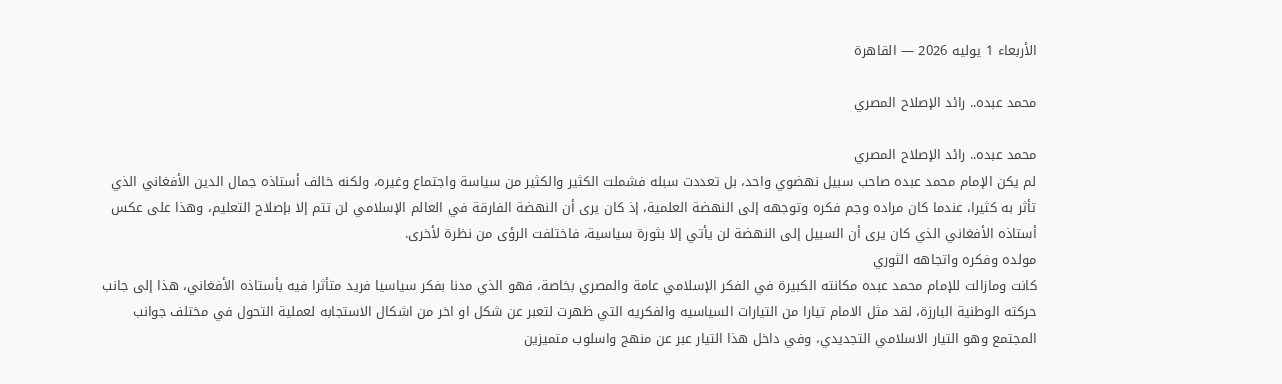الأربعاء 1 يوليه 2026 — القاهرة

محمد عبده.. رائد الإصلاح المصري

محمد عبده.. رائد الإصلاح المصري
لم يكن الإمام محمد عبده صاحب سبيل نهضوي واحد، بل تعددت سبله فشملت الكثير والكثير من سياسة واجتماع وغيره، ولكنه خالف أستاذه جمال الدين الأفغاني الذي تأثر به كثيرا، عندما كان مراده وجم فكره وتوجهه إلى النهضة العلمية، إذ كان يرى أن النهضة الفارقة في العالم الإسلامي لن تتم إلا بإصلاح التعليم، وهذا على عكس أستاذه الأفغاني الذي كان يرى أن السبيل إلى النهضة لن يأتي إلا بثورة سياسية، فاختلفت الرؤى من نظرة لأخرى.
مولده وفكره واتجاهه الثوري
كانت ومازالت للإمام محمد عبده مكانته الكبيرة في الفكر الإسلامي عامة والمصري بخاصة، فهو الذي مدنا بفكر سياسيا فريد متأثرا فيه بأستاذه الأفغاني، هذا إلى جانب حركته الوطنية البارزة، لقد مثل الامام تيارا من التيارات السياسيه والفكريه التي ظهرت لتعبر عن شكل او اخر من اشكال الاستجابه لعملية التحول في مختلف جوانب المجتمع وهو التيار الاسلامي التجديدي، وفي داخل هذا التيار عبر عن منهج واسلوب متميزين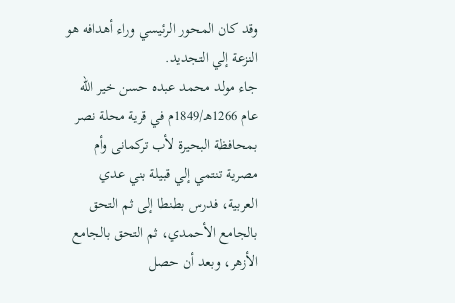وقد كان المحور الرئيسي وراء أهدافه هو النزعة إلي التجديد.
جاء مولد محمد عبده حسن خير الله عام 1266هـ/1849م في قرية محلة نصر بمحافظة البحيرة لأب تركمانى وأم مصرية تنتمي إلي قبيلة بني عدي العربية، فدرس بطنطا إلى ثم التحق بالجامع الأحمدي، ثم التحق بالجامع الأزهر، وبعد أن حصل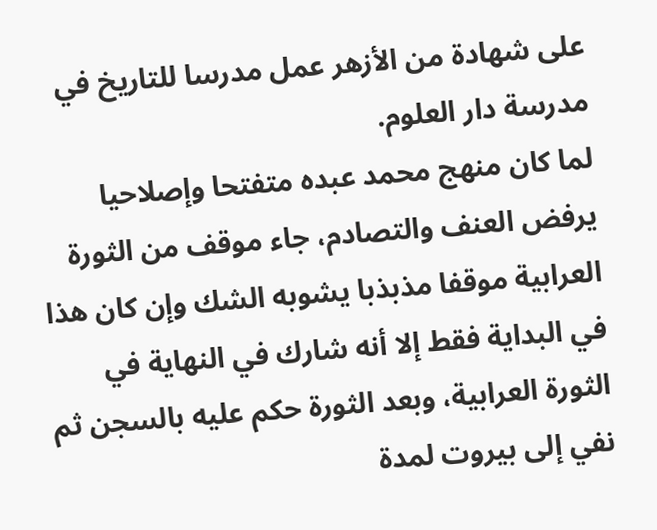على شهادة من الأزهر عمل مدرسا للتاريخ في مدرسة دار العلوم.
لما كان منهج محمد عبده متفتحا وإصلاحيا يرفض العنف والتصادم، جاء موقف من الثورة العرابية موقفا مذبذبا يشوبه الشك وإن كان هذا في البداية فقط إلا أنه شارك في النهاية في الثورة العرابية، وبعد الثورة حكم عليه بالسجن ثم نفي إلى بيروت لمدة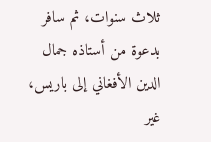ثلاث سنوات، ثم سافر بدعوة من أستاذه جمال الدين الأفغاني إلى باريس، غير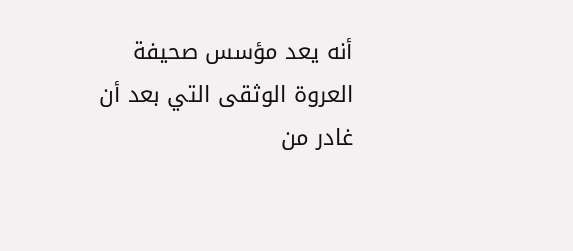أنه يعد مؤسس صحيفة العروة الوثقى التي بعد أن غادر من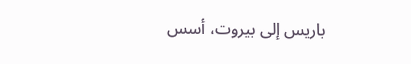باريس إلى بيروت، أسس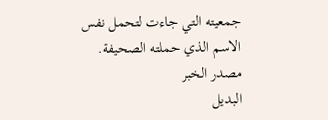جمعيته التي جاءت لتحمل نفس الاسم الذي حملته الصحيفة.
مصدر الخبر
البديل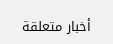أخبار متعلقة